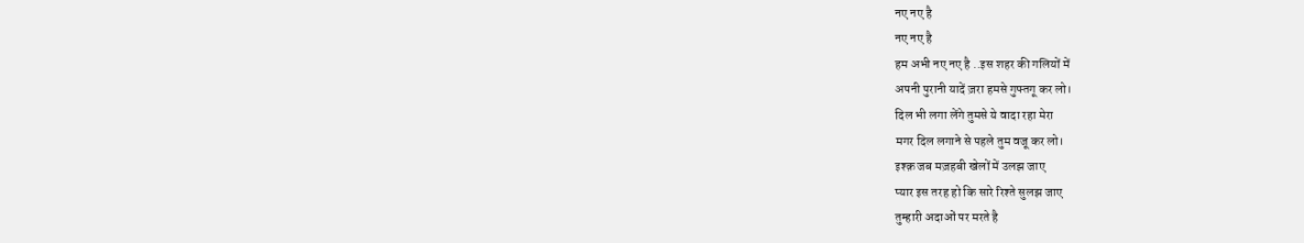नए नए है
नए नए है
हम अभी नए नए है ..इस शहर की गलियों में
अपनी पुरानी यादें ज़रा हमसे गुफ्तगू कर लो।
दिल भी लगा लेंगे तुमसे ये वादा रहा मेरा
मगर दिल लगाने से पहले तुम वजू कर लो।
इश्क़ जब मज़हबी खेलों में उलझ जाए
प्यार इस तरह हो कि सारे रिश्ते सुलझ जाए
तुम्हारी अदाओं पर मरते है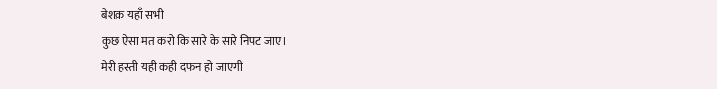बेशक़ यहाँ सभी
कुछ ऐसा मत करो कि सारे के सारे निपट जाए।
मेरी हस्ती यही कही दफन हो जाएगी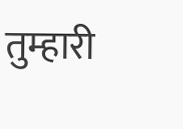तुम्हारी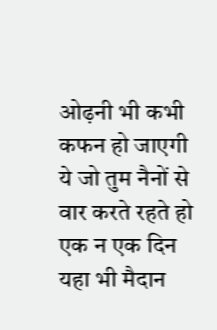ओढ़नी भी कभी कफन हो जाएगी
ये जो तुम नैनों से वार करते रहते हो
एक न एक दिन यहा भी मैदान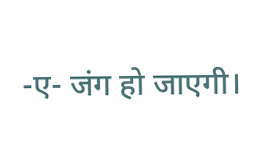-ए- जंग हो जाएगी।